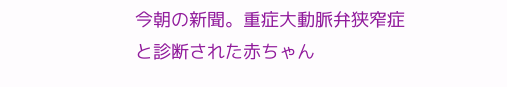今朝の新聞。重症大動脈弁狭窄症と診断された赤ちゃん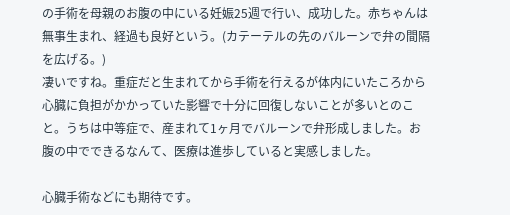の手術を母親のお腹の中にいる妊娠25週で行い、成功した。赤ちゃんは無事生まれ、経過も良好という。(カテーテルの先のバルーンで弁の間隔を広げる。)
凄いですね。重症だと生まれてから手術を行えるが体内にいたころから心臓に負担がかかっていた影響で十分に回復しないことが多いとのこと。うちは中等症で、産まれて1ヶ月でバルーンで弁形成しました。お腹の中でできるなんて、医療は進歩していると実感しました。

心臓手術などにも期待です。